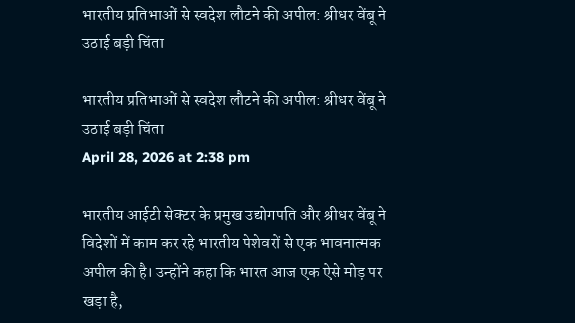भारतीय प्रतिभाओं से स्वदेश लौटने की अपील: श्रीधर वेंबू ने उठाई बड़ी चिंता

भारतीय प्रतिभाओं से स्वदेश लौटने की अपील: श्रीधर वेंबू ने उठाई बड़ी चिंता
April 28, 2026 at 2:38 pm

भारतीय आईटी सेक्टर के प्रमुख उद्योगपति और श्रीधर वेंबू ने विदेशों में काम कर रहे भारतीय पेशेवरों से एक भावनात्मक अपील की है। उन्होंने कहा कि भारत आज एक ऐसे मोड़ पर खड़ा है,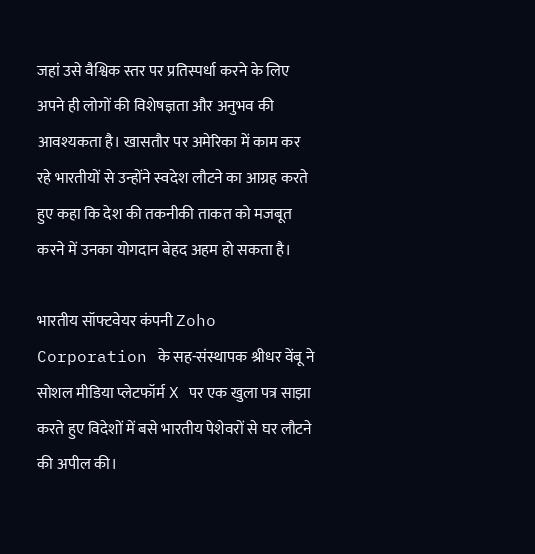जहां उसे वैश्विक स्तर पर प्रतिस्पर्धा करने के लिए अपने ही लोगों की विशेषज्ञता और अनुभव की आवश्यकता है। खासतौर पर अमेरिका में काम कर रहे भारतीयों से उन्होंने स्वदेश लौटने का आग्रह करते हुए कहा कि देश की तकनीकी ताकत को मजबूत करने में उनका योगदान बेहद अहम हो सकता है।

भारतीय सॉफ्टवेयर कंपनी Zoho Corporation के सह-संस्थापक श्रीधर वेंबू ने सोशल मीडिया प्लेटफॉर्म X पर एक खुला पत्र साझा करते हुए विदेशों में बसे भारतीय पेशेवरों से घर लौटने की अपील की।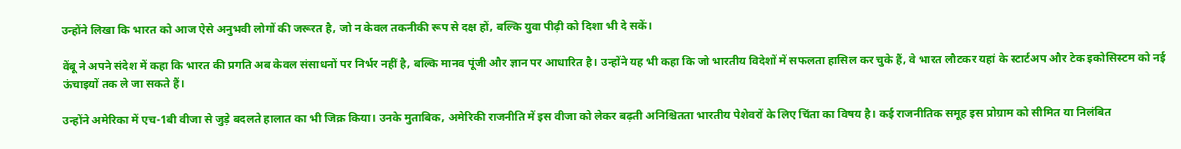उन्होंने लिखा कि भारत को आज ऐसे अनुभवी लोगों की जरूरत है, जो न केवल तकनीकी रूप से दक्ष हों, बल्कि युवा पीढ़ी को दिशा भी दे सकें।

वेंबू ने अपने संदेश में कहा कि भारत की प्रगति अब केवल संसाधनों पर निर्भर नहीं है, बल्कि मानव पूंजी और ज्ञान पर आधारित है। उन्होंने यह भी कहा कि जो भारतीय विदेशों में सफलता हासिल कर चुके हैं, वे भारत लौटकर यहां के स्टार्टअप और टेक इकोसिस्टम को नई ऊंचाइयों तक ले जा सकते हैं।

उन्होंने अमेरिका में एच-1बी वीजा से जुड़े बदलते हालात का भी जिक्र किया। उनके मुताबिक, अमेरिकी राजनीति में इस वीजा को लेकर बढ़ती अनिश्चितता भारतीय पेशेवरों के लिए चिंता का विषय है। कई राजनीतिक समूह इस प्रोग्राम को सीमित या निलंबित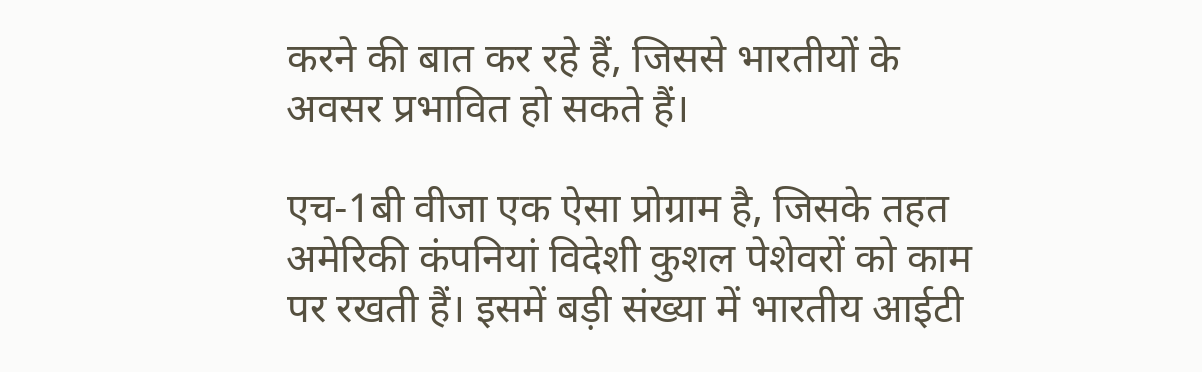करने की बात कर रहे हैं, जिससे भारतीयों के अवसर प्रभावित हो सकते हैं।

एच-1बी वीजा एक ऐसा प्रोग्राम है, जिसके तहत अमेरिकी कंपनियां विदेशी कुशल पेशेवरों को काम पर रखती हैं। इसमें बड़ी संख्या में भारतीय आईटी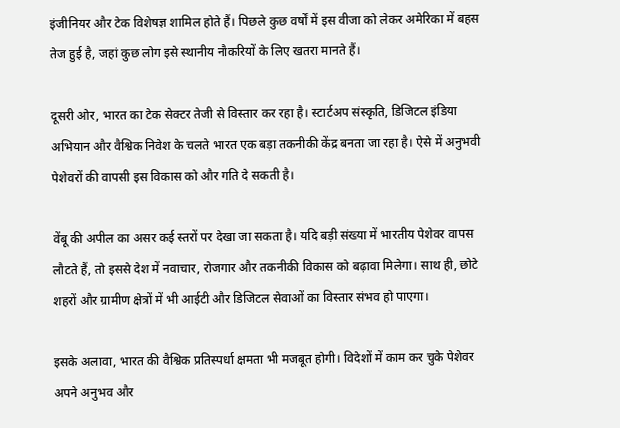इंजीनियर और टेक विशेषज्ञ शामिल होते हैं। पिछले कुछ वर्षों में इस वीजा को लेकर अमेरिका में बहस तेज हुई है, जहां कुछ लोग इसे स्थानीय नौकरियों के लिए खतरा मानते हैं।

दूसरी ओर, भारत का टेक सेक्टर तेजी से विस्तार कर रहा है। स्टार्टअप संस्कृति, डिजिटल इंडिया अभियान और वैश्विक निवेश के चलते भारत एक बड़ा तकनीकी केंद्र बनता जा रहा है। ऐसे में अनुभवी पेशेवरों की वापसी इस विकास को और गति दे सकती है।

वेंबू की अपील का असर कई स्तरों पर देखा जा सकता है। यदि बड़ी संख्या में भारतीय पेशेवर वापस लौटते हैं, तो इससे देश में नवाचार, रोजगार और तकनीकी विकास को बढ़ावा मिलेगा। साथ ही, छोटे शहरों और ग्रामीण क्षेत्रों में भी आईटी और डिजिटल सेवाओं का विस्तार संभव हो पाएगा।

इसके अलावा, भारत की वैश्विक प्रतिस्पर्धा क्षमता भी मजबूत होगी। विदेशों में काम कर चुके पेशेवर अपने अनुभव और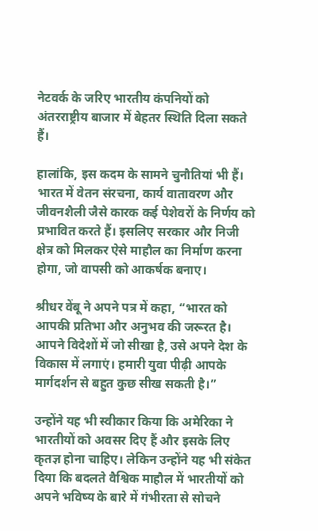नेटवर्क के जरिए भारतीय कंपनियों को अंतरराष्ट्रीय बाजार में बेहतर स्थिति दिला सकते हैं।

हालांकि, इस कदम के सामने चुनौतियां भी हैं। भारत में वेतन संरचना, कार्य वातावरण और जीवनशैली जैसे कारक कई पेशेवरों के निर्णय को प्रभावित करते हैं। इसलिए सरकार और निजी क्षेत्र को मिलकर ऐसे माहौल का निर्माण करना होगा, जो वापसी को आकर्षक बनाए।

श्रीधर वेंबू ने अपने पत्र में कहा, “भारत को आपकी प्रतिभा और अनुभव की जरूरत है। आपने विदेशों में जो सीखा है, उसे अपने देश के विकास में लगाएं। हमारी युवा पीढ़ी आपके मार्गदर्शन से बहुत कुछ सीख सकती है।”

उन्होंने यह भी स्वीकार किया कि अमेरिका ने भारतीयों को अवसर दिए हैं और इसके लिए कृतज्ञ होना चाहिए। लेकिन उन्होंने यह भी संकेत दिया कि बदलते वैश्विक माहौल में भारतीयों को अपने भविष्य के बारे में गंभीरता से सोचने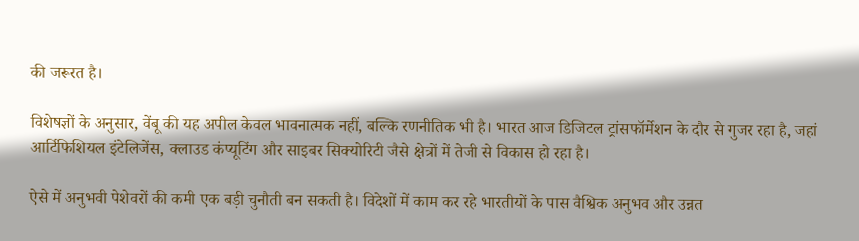की जरूरत है।

विशेषज्ञों के अनुसार, वेंबू की यह अपील केवल भावनात्मक नहीं, बल्कि रणनीतिक भी है। भारत आज डिजिटल ट्रांसफॉर्मेशन के दौर से गुजर रहा है, जहां आर्टिफिशियल इंटेलिजेंस, क्लाउड कंप्यूटिंग और साइबर सिक्योरिटी जैसे क्षेत्रों में तेजी से विकास हो रहा है।

ऐसे में अनुभवी पेशेवरों की कमी एक बड़ी चुनौती बन सकती है। विदेशों में काम कर रहे भारतीयों के पास वैश्विक अनुभव और उन्नत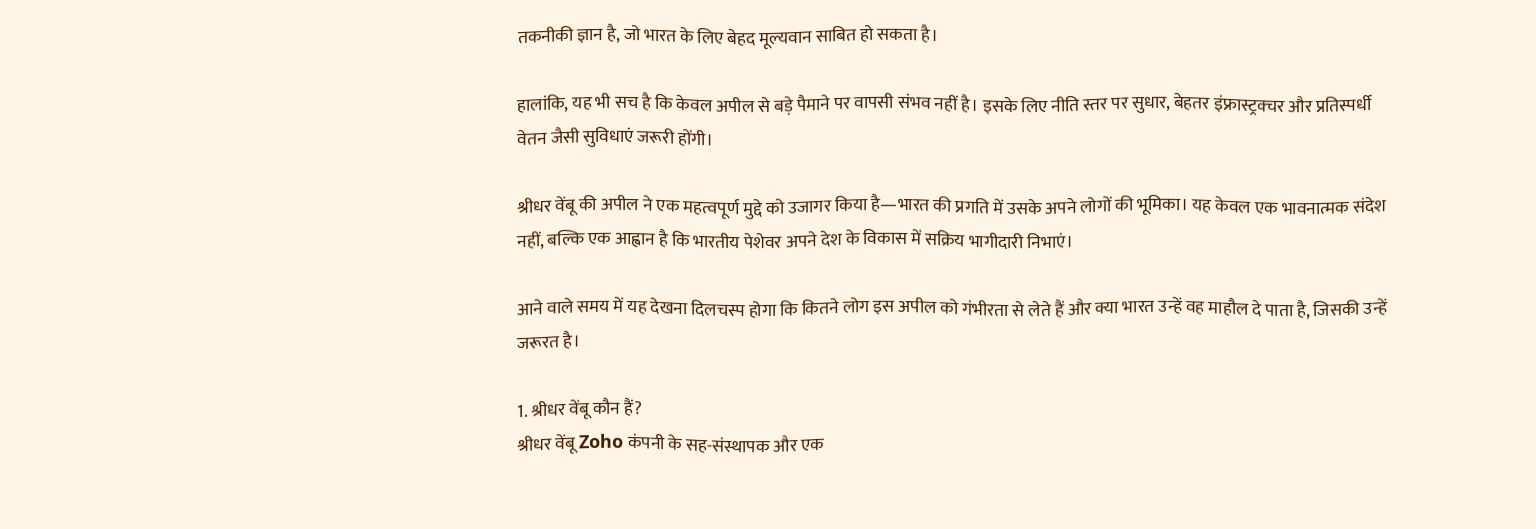तकनीकी ज्ञान है, जो भारत के लिए बेहद मूल्यवान साबित हो सकता है।

हालांकि, यह भी सच है कि केवल अपील से बड़े पैमाने पर वापसी संभव नहीं है। इसके लिए नीति स्तर पर सुधार, बेहतर इंफ्रास्ट्रक्चर और प्रतिस्पर्धी वेतन जैसी सुविधाएं जरूरी होंगी।

श्रीधर वेंबू की अपील ने एक महत्वपूर्ण मुद्दे को उजागर किया है—भारत की प्रगति में उसके अपने लोगों की भूमिका। यह केवल एक भावनात्मक संदेश नहीं, बल्कि एक आह्वान है कि भारतीय पेशेवर अपने देश के विकास में सक्रिय भागीदारी निभाएं।

आने वाले समय में यह देखना दिलचस्प होगा कि कितने लोग इस अपील को गंभीरता से लेते हैं और क्या भारत उन्हें वह माहौल दे पाता है, जिसकी उन्हें जरूरत है।

1. श्रीधर वेंबू कौन हैं?
श्रीधर वेंबू Zoho कंपनी के सह-संस्थापक और एक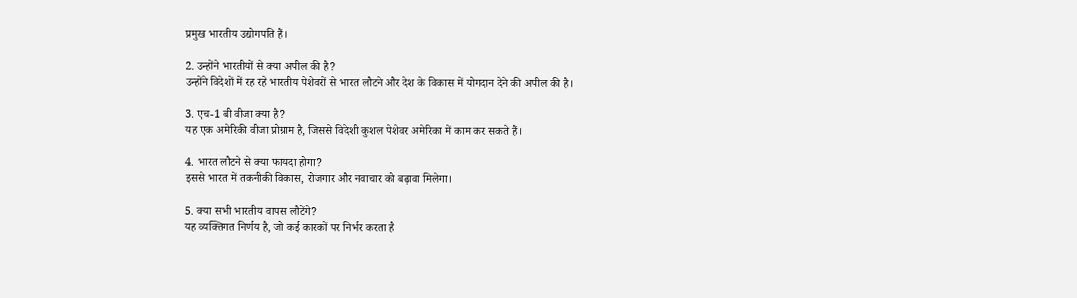प्रमुख भारतीय उद्योगपति हैं।

2. उन्होंने भारतीयों से क्या अपील की है?
उन्होंने विदेशों में रह रहे भारतीय पेशेवरों से भारत लौटने और देश के विकास में योगदान देने की अपील की है।

3. एच-1 बी वीजा क्या है?
यह एक अमेरिकी वीजा प्रोग्राम है, जिससे विदेशी कुशल पेशेवर अमेरिका में काम कर सकते हैं।

4. भारत लौटने से क्या फायदा होगा?
इससे भारत में तकनीकी विकास, रोजगार और नवाचार को बढ़ावा मिलेगा।

5. क्या सभी भारतीय वापस लौटेंगे?
यह व्यक्तिगत निर्णय है, जो कई कारकों पर निर्भर करता है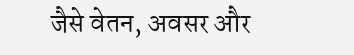जैसे वेतन, अवसर और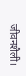जीवनशैली।